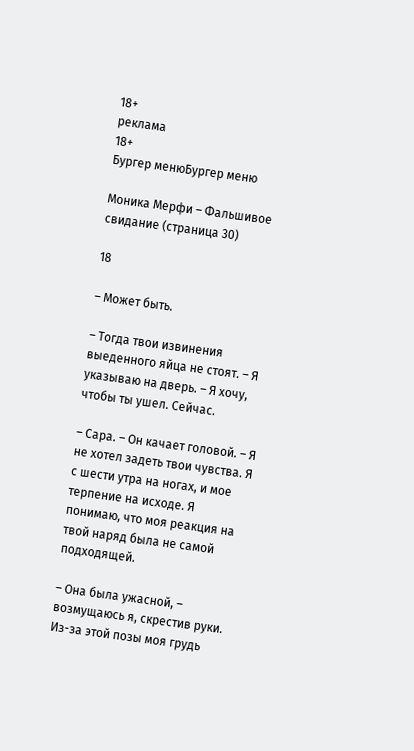18+
реклама
18+
Бургер менюБургер меню

Моника Мерфи – Фальшивое свидание (страница 30)

18

– Может быть.

– Тогда твои извинения выеденного яйца не стоят. – Я указываю на дверь. – Я хочу, чтобы ты ушел. Сейчас.

– Сара. – Он качает головой. – Я не хотел задеть твои чувства. Я с шести утра на ногах, и мое терпение на исходе. Я понимаю, что моя реакция на твой наряд была не самой подходящей.

– Она была ужасной, – возмущаюсь я, скрестив руки. Из-за этой позы моя грудь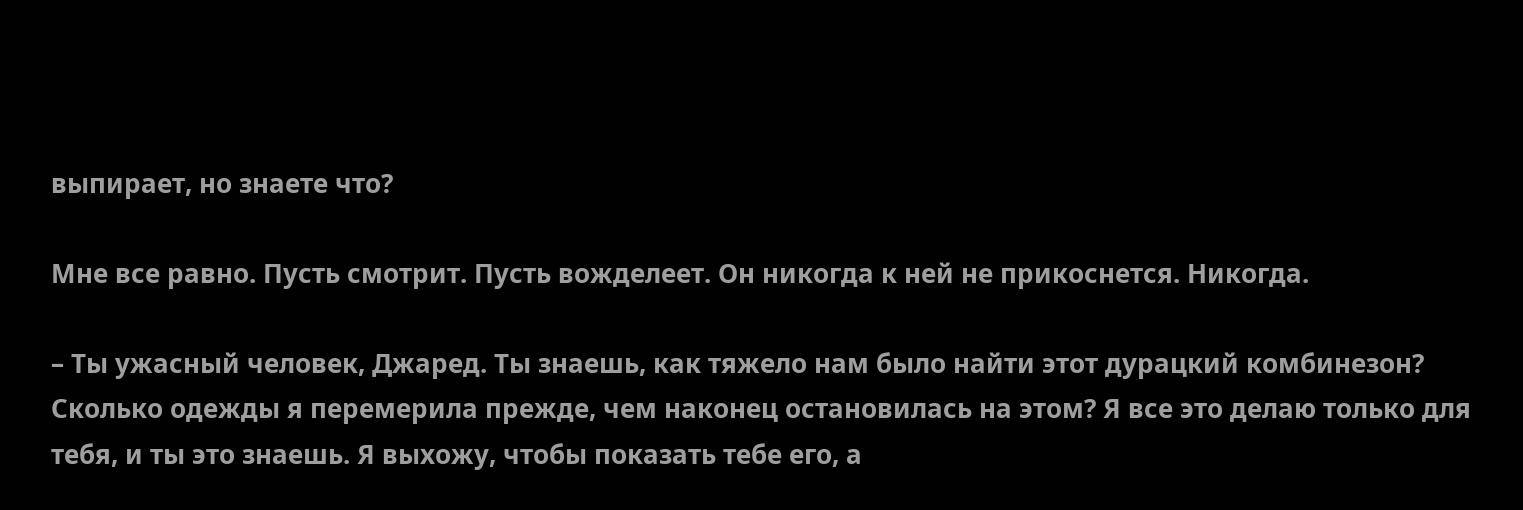выпирает, но знаете что?

Мне все равно. Пусть смотрит. Пусть вожделеет. Он никогда к ней не прикоснется. Никогда.

– Ты ужасный человек, Джаред. Ты знаешь, как тяжело нам было найти этот дурацкий комбинезон? Сколько одежды я перемерила прежде, чем наконец остановилась на этом? Я все это делаю только для тебя, и ты это знаешь. Я выхожу, чтобы показать тебе его, а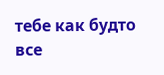тебе как будто все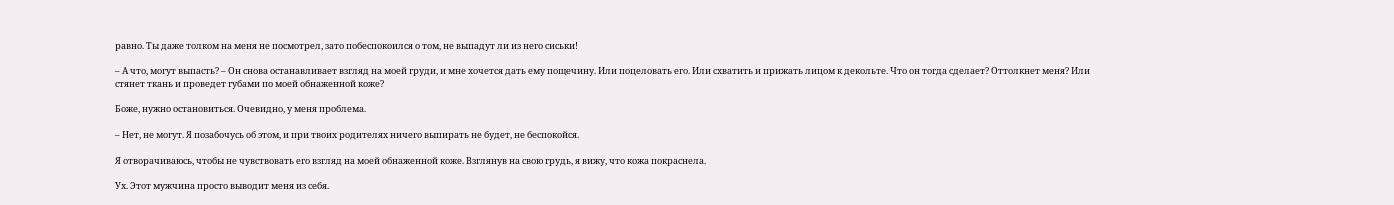равно. Ты даже толком на меня не посмотрел, зато побеспокоился о том, не выпадут ли из него сиськи!

– А что, могут выпасть? – Он снова останавливает взгляд на моей груди, и мне хочется дать ему пощечину. Или поцеловать его. Или схватить и прижать лицом к декольте. Что он тогда сделает? Оттолкнет меня? Или стянет ткань и проведет губами по моей обнаженной коже?

Боже, нужно остановиться. Очевидно, у меня проблема.

– Нет, не могут. Я позабочусь об этом, и при твоих родителях ничего выпирать не будет, не беспокойся.

Я отворачиваюсь, чтобы не чувствовать его взгляд на моей обнаженной коже. Взглянув на свою грудь, я вижу, что кожа покраснела.

Ух. Этот мужчина просто выводит меня из себя.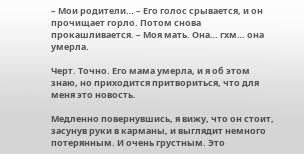– Мои родители… – Его голос срывается, и он прочищает горло. Потом снова прокашливается. – Моя мать. Она… гхм… она умерла.

Черт. Точно. Его мама умерла, и я об этом знаю, но приходится притвориться, что для меня это новость.

Медленно повернувшись, я вижу, что он стоит, засунув руки в карманы, и выглядит немного потерянным. И очень грустным. Это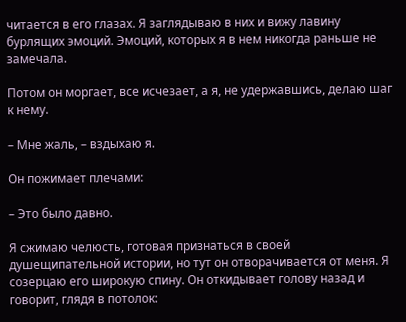читается в его глазах. Я заглядываю в них и вижу лавину бурлящих эмоций. Эмоций, которых я в нем никогда раньше не замечала.

Потом он моргает, все исчезает, а я, не удержавшись, делаю шаг к нему.

– Мне жаль, – вздыхаю я.

Он пожимает плечами:

– Это было давно.

Я сжимаю челюсть, готовая признаться в своей душещипательной истории, но тут он отворачивается от меня. Я созерцаю его широкую спину. Он откидывает голову назад и говорит, глядя в потолок: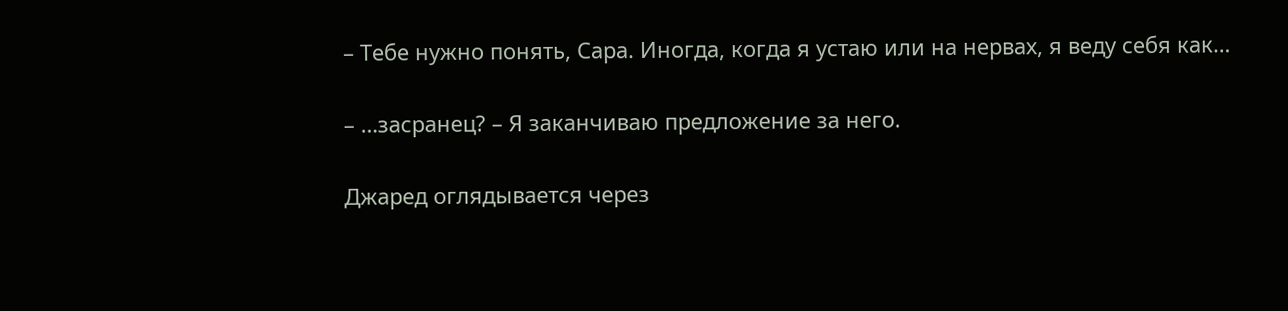– Тебе нужно понять, Сара. Иногда, когда я устаю или на нервах, я веду себя как…

– …засранец? – Я заканчиваю предложение за него.

Джаред оглядывается через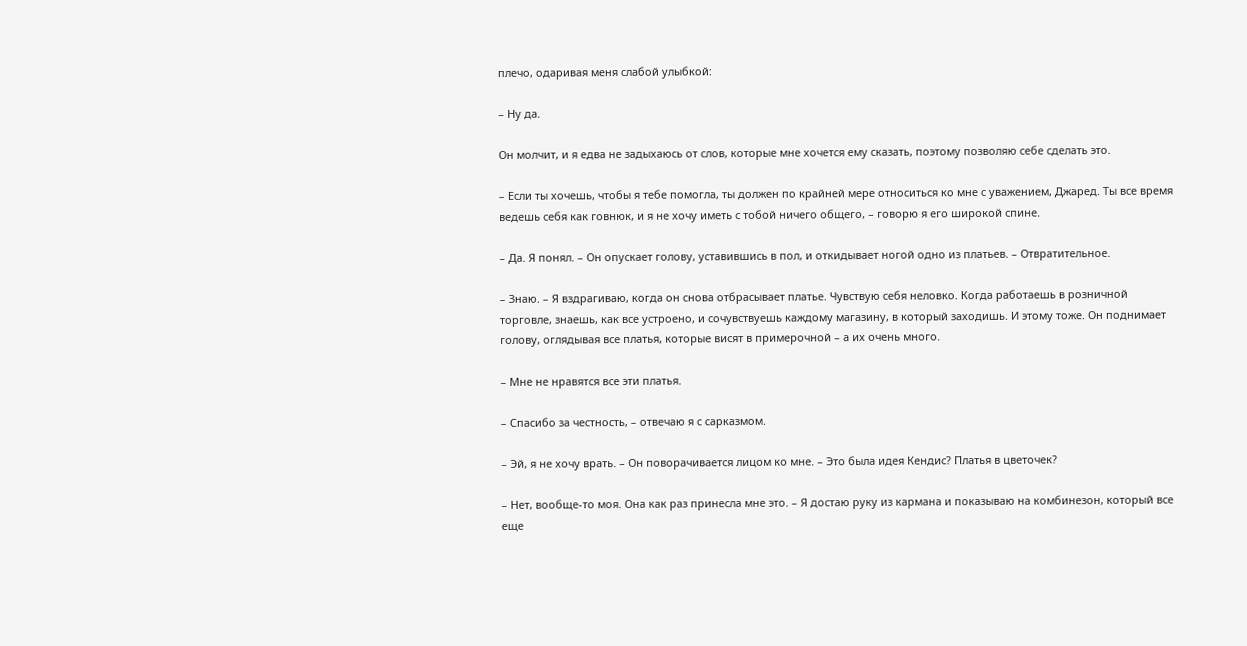плечо, одаривая меня слабой улыбкой:

– Ну да.

Он молчит, и я едва не задыхаюсь от слов, которые мне хочется ему сказать, поэтому позволяю себе сделать это.

– Если ты хочешь, чтобы я тебе помогла, ты должен по крайней мере относиться ко мне с уважением, Джаред. Ты все время ведешь себя как говнюк, и я не хочу иметь с тобой ничего общего, – говорю я его широкой спине.

– Да. Я понял. – Он опускает голову, уставившись в пол, и откидывает ногой одно из платьев. – Отвратительное.

– Знаю. – Я вздрагиваю, когда он снова отбрасывает платье. Чувствую себя неловко. Когда работаешь в розничной торговле, знаешь, как все устроено, и сочувствуешь каждому магазину, в который заходишь. И этому тоже. Он поднимает голову, оглядывая все платья, которые висят в примерочной – а их очень много.

– Мне не нравятся все эти платья.

– Спасибо за честность, – отвечаю я с сарказмом.

– Эй, я не хочу врать. – Он поворачивается лицом ко мне. – Это была идея Кендис? Платья в цветочек?

– Нет, вообще-то моя. Она как раз принесла мне это. – Я достаю руку из кармана и показываю на комбинезон, который все еще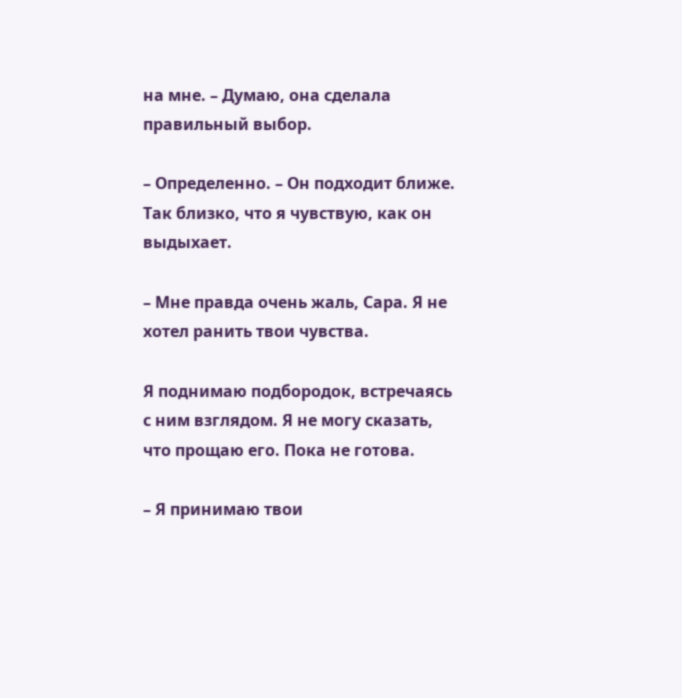на мне. – Думаю, она сделала правильный выбор.

– Определенно. – Он подходит ближе. Так близко, что я чувствую, как он выдыхает.

– Мне правда очень жаль, Сара. Я не хотел ранить твои чувства.

Я поднимаю подбородок, встречаясь с ним взглядом. Я не могу сказать, что прощаю его. Пока не готова.

– Я принимаю твои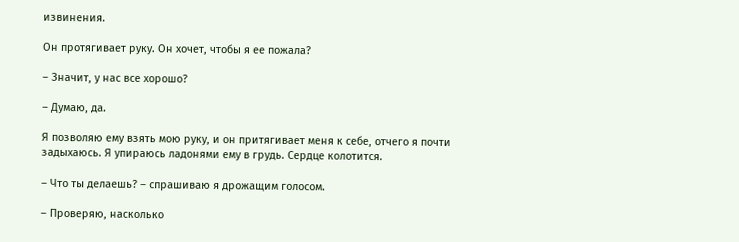извинения.

Он протягивает руку. Он хочет, чтобы я ее пожала?

– Значит, у нас все хорошо?

– Думаю, да.

Я позволяю ему взять мою руку, и он притягивает меня к себе, отчего я почти задыхаюсь. Я упираюсь ладонями ему в грудь. Сердце колотится.

– Что ты делаешь? – спрашиваю я дрожащим голосом.

– Проверяю, насколько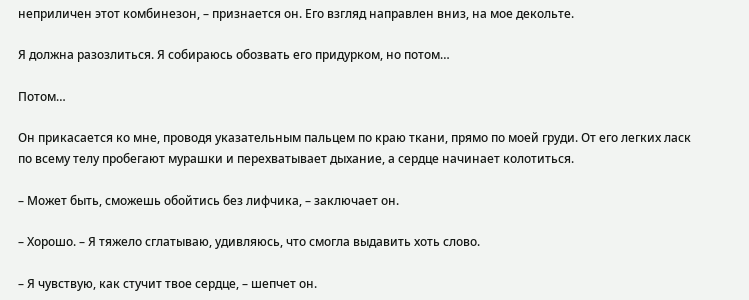неприличен этот комбинезон, – признается он. Его взгляд направлен вниз, на мое декольте.

Я должна разозлиться. Я собираюсь обозвать его придурком, но потом…

Потом…

Он прикасается ко мне, проводя указательным пальцем по краю ткани, прямо по моей груди. От его легких ласк по всему телу пробегают мурашки и перехватывает дыхание, а сердце начинает колотиться.

– Может быть, сможешь обойтись без лифчика, – заключает он.

– Хорошо. – Я тяжело сглатываю, удивляюсь, что смогла выдавить хоть слово.

– Я чувствую, как стучит твое сердце, – шепчет он.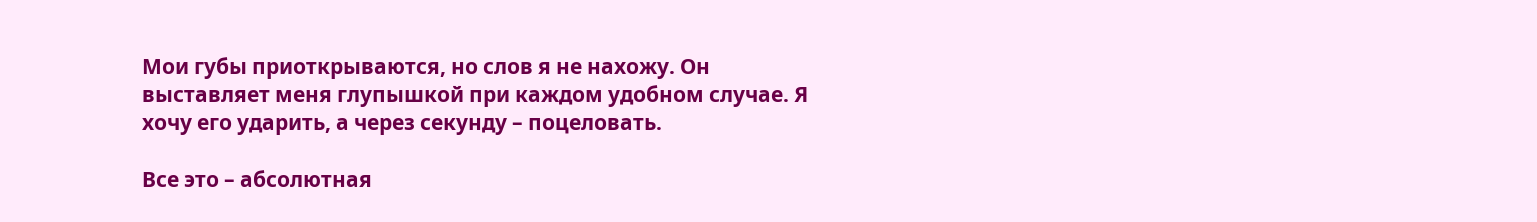Мои губы приоткрываются, но слов я не нахожу. Он выставляет меня глупышкой при каждом удобном случае. Я хочу его ударить, а через секунду – поцеловать.

Все это – абсолютная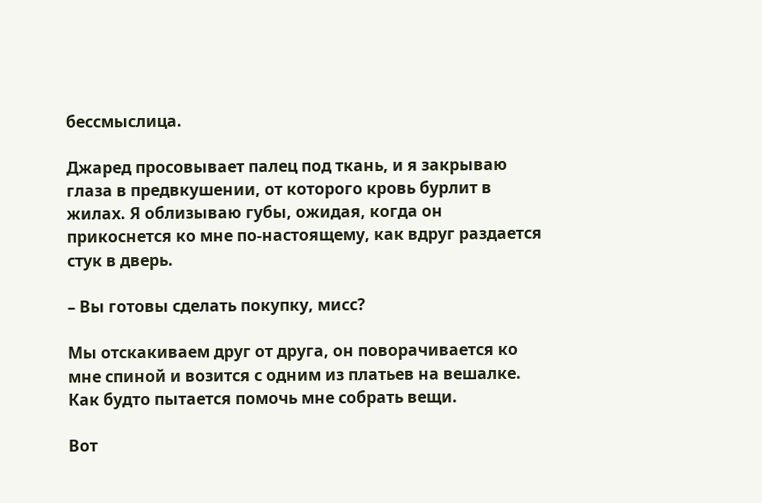бессмыслица.

Джаред просовывает палец под ткань, и я закрываю глаза в предвкушении, от которого кровь бурлит в жилах. Я облизываю губы, ожидая, когда он прикоснется ко мне по-настоящему, как вдруг раздается стук в дверь.

– Вы готовы сделать покупку, мисс?

Мы отскакиваем друг от друга, он поворачивается ко мне спиной и возится с одним из платьев на вешалке. Как будто пытается помочь мне собрать вещи.

Вот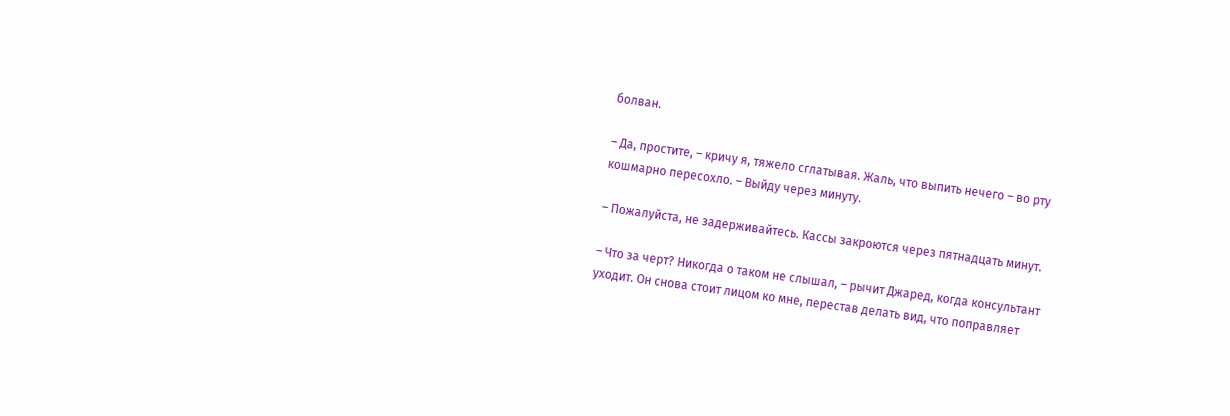болван.

– Да, простите, – кричу я, тяжело сглатывая. Жаль, что выпить нечего – во рту кошмарно пересохло. – Выйду через минуту.

– Пожалуйста, не задерживайтесь. Кассы закроются через пятнадцать минут.

– Что за черт? Никогда о таком не слышал, – рычит Джаред, когда консультант уходит. Он снова стоит лицом ко мне, перестав делать вид, что поправляет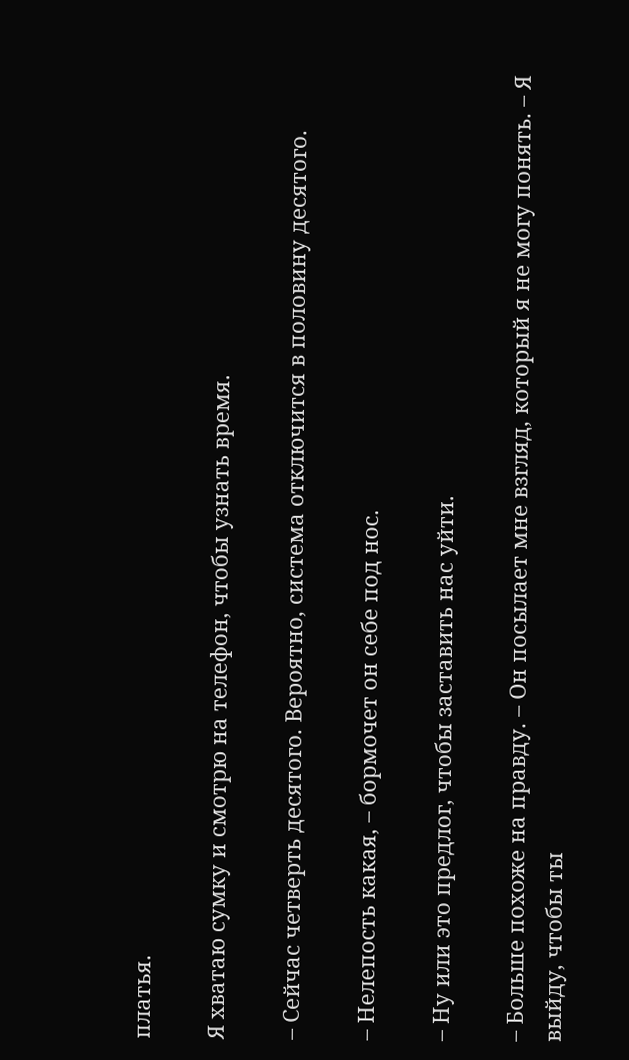платья.

Я хватаю сумку и смотрю на телефон, чтобы узнать время.

– Сейчас четверть десятого. Вероятно, система отключится в половину десятого.

– Нелепость какая, – бормочет он себе под нос.

– Ну или это предлог, чтобы заставить нас уйти.

– Больше похоже на правду. – Он посылает мне взгляд, который я не могу понять. – Я выйду, чтобы ты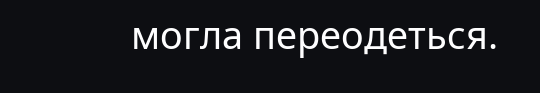могла переодеться.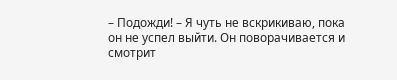– Подожди! – Я чуть не вскрикиваю, пока он не успел выйти. Он поворачивается и смотрит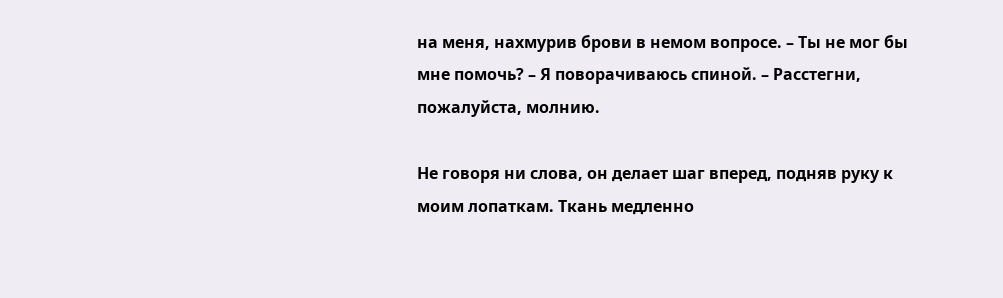на меня, нахмурив брови в немом вопросе. – Ты не мог бы мне помочь? – Я поворачиваюсь спиной. – Расстегни, пожалуйста, молнию.

Не говоря ни слова, он делает шаг вперед, подняв руку к моим лопаткам. Ткань медленно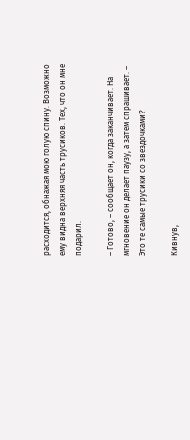расходится, обнажая мою голую спину. Возможно ему видна верхняя часть трусиков. Тех, что он мне подарил.

– Готово, – сообщает он, когда заканчивает. На мгновение он делает паузу, а затем спрашивает. –  Это те самые трусики со звездочками?

Кивнув,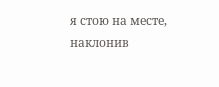я стою на месте, наклонив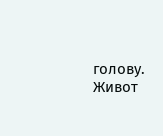голову. Живот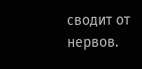сводит от нервов.